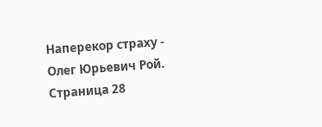Наперекор страху - Олег Юрьевич Рой. Страница 28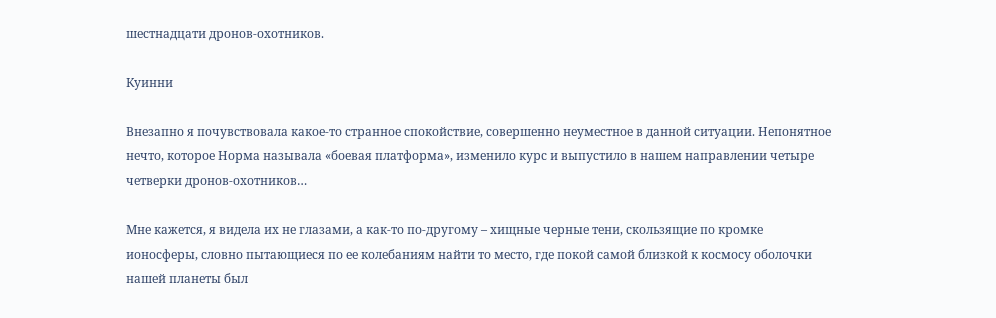шестнадцати дронов-охотников.

Куинни

Внезапно я почувствовала какое-то странное спокойствие, совершенно неуместное в данной ситуации. Непонятное нечто, которое Норма называла «боевая платформа», изменило курс и выпустило в нашем направлении четыре четверки дронов-охотников…

Мне кажется, я видела их не глазами, а как-то по-другому – хищные черные тени, скользящие по кромке ионосферы, словно пытающиеся по ее колебаниям найти то место, где покой самой близкой к космосу оболочки нашей планеты был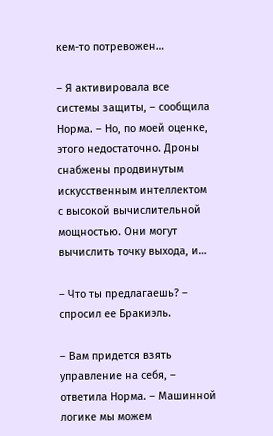кем-то потревожен…

– Я активировала все системы защиты, – сообщила Норма. – Но, по моей оценке, этого недостаточно. Дроны снабжены продвинутым искусственным интеллектом с высокой вычислительной мощностью. Они могут вычислить точку выхода, и…

– Что ты предлагаешь? – спросил ее Бракиэль.

– Вам придется взять управление на себя, – ответила Норма. – Машинной логике мы можем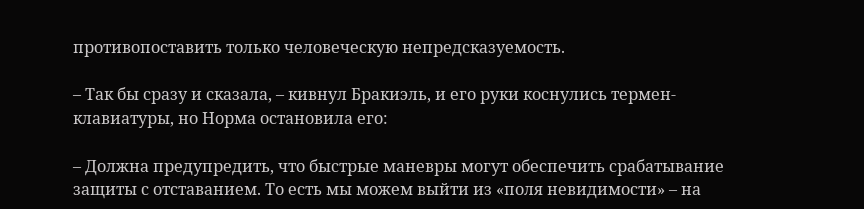противопоставить только человеческую непредсказуемость.

– Так бы сразу и сказала, – кивнул Бракиэль, и его руки коснулись термен-клавиатуры, но Норма остановила его:

– Должна предупредить, что быстрые маневры могут обеспечить срабатывание защиты с отставанием. То есть мы можем выйти из «поля невидимости» – на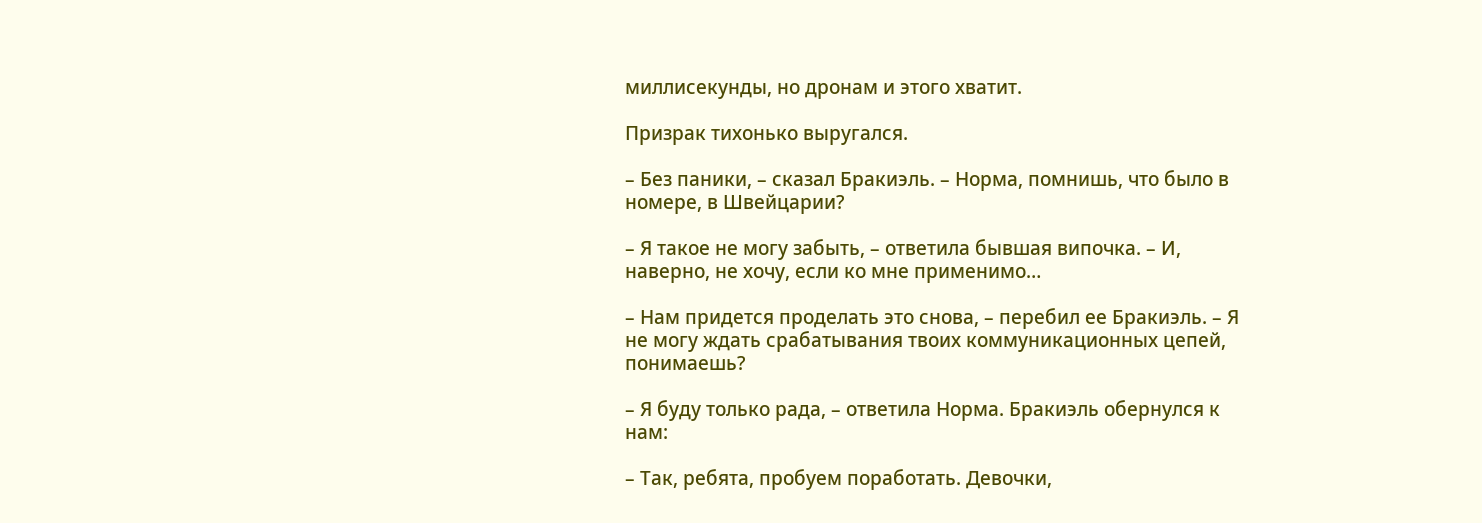миллисекунды, но дронам и этого хватит.

Призрак тихонько выругался.

– Без паники, – сказал Бракиэль. – Норма, помнишь, что было в номере, в Швейцарии?

– Я такое не могу забыть, – ответила бывшая випочка. – И, наверно, не хочу, если ко мне применимо…

– Нам придется проделать это снова, – перебил ее Бракиэль. – Я не могу ждать срабатывания твоих коммуникационных цепей, понимаешь?

– Я буду только рада, – ответила Норма. Бракиэль обернулся к нам:

– Так, ребята, пробуем поработать. Девочки,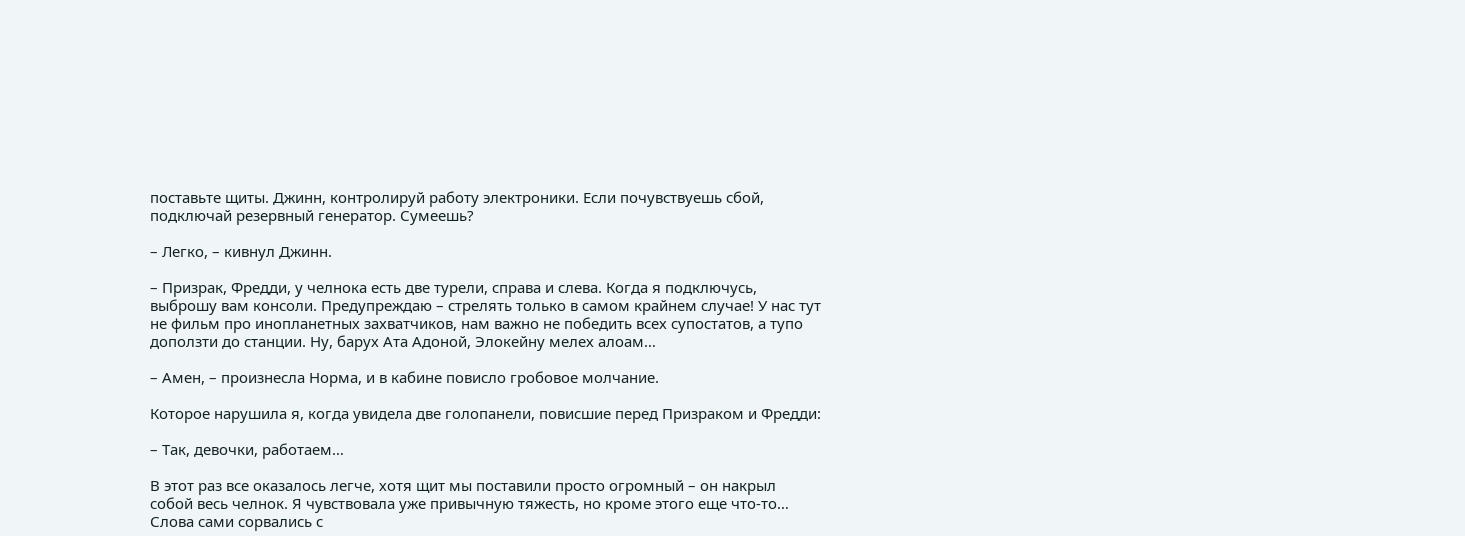поставьте щиты. Джинн, контролируй работу электроники. Если почувствуешь сбой, подключай резервный генератор. Сумеешь?

– Легко, – кивнул Джинн.

– Призрак, Фредди, у челнока есть две турели, справа и слева. Когда я подключусь, выброшу вам консоли. Предупреждаю – стрелять только в самом крайнем случае! У нас тут не фильм про инопланетных захватчиков, нам важно не победить всех супостатов, а тупо доползти до станции. Ну, барух Ата Адоной, Элокейну мелех алоам…

– Амен, – произнесла Норма, и в кабине повисло гробовое молчание.

Которое нарушила я, когда увидела две голопанели, повисшие перед Призраком и Фредди:

– Так, девочки, работаем…

В этот раз все оказалось легче, хотя щит мы поставили просто огромный – он накрыл собой весь челнок. Я чувствовала уже привычную тяжесть, но кроме этого еще что-то… Слова сами сорвались с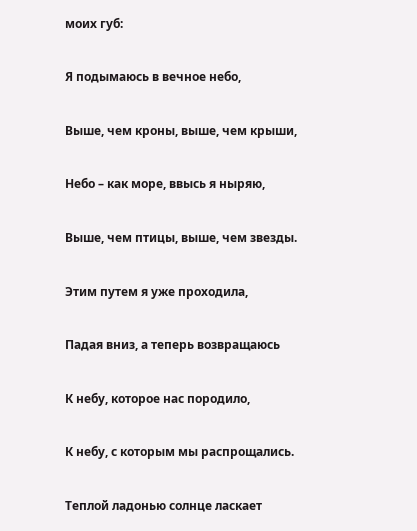моих губ:

Я подымаюсь в вечное небо,

Выше, чем кроны, выше, чем крыши,

Небо – как море, ввысь я ныряю,

Выше, чем птицы, выше, чем звезды.

Этим путем я уже проходила,

Падая вниз, а теперь возвращаюсь

К небу, которое нас породило,

К небу, с которым мы распрощались.

Теплой ладонью солнце ласкает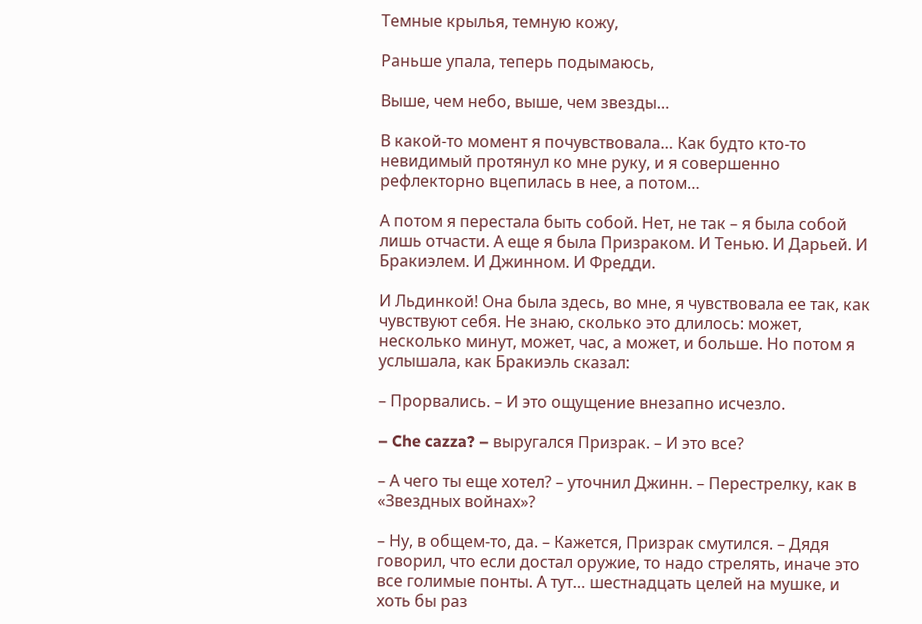Темные крылья, темную кожу,

Раньше упала, теперь подымаюсь,

Выше, чем небо, выше, чем звезды…

В какой-то момент я почувствовала… Как будто кто-то невидимый протянул ко мне руку, и я совершенно рефлекторно вцепилась в нее, а потом…

А потом я перестала быть собой. Нет, не так – я была собой лишь отчасти. А еще я была Призраком. И Тенью. И Дарьей. И Бракиэлем. И Джинном. И Фредди.

И Льдинкой! Она была здесь, во мне, я чувствовала ее так, как чувствуют себя. Не знаю, сколько это длилось: может, несколько минут, может, час, а может, и больше. Но потом я услышала, как Бракиэль сказал:

– Прорвались. – И это ощущение внезапно исчезло.

– Che cazza? – выругался Призрак. – И это все?

– А чего ты еще хотел? – уточнил Джинн. – Перестрелку, как в «Звездных войнах»?

– Ну, в общем-то, да. – Кажется, Призрак смутился. – Дядя говорил, что если достал оружие, то надо стрелять, иначе это все голимые понты. А тут… шестнадцать целей на мушке, и хоть бы раз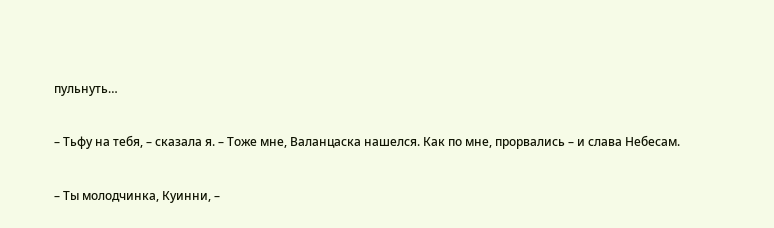пульнуть…

– Тьфу на тебя, – сказала я. – Тоже мне, Валанцаска нашелся. Как по мне, прорвались – и слава Небесам.

– Ты молодчинка, Куинни, –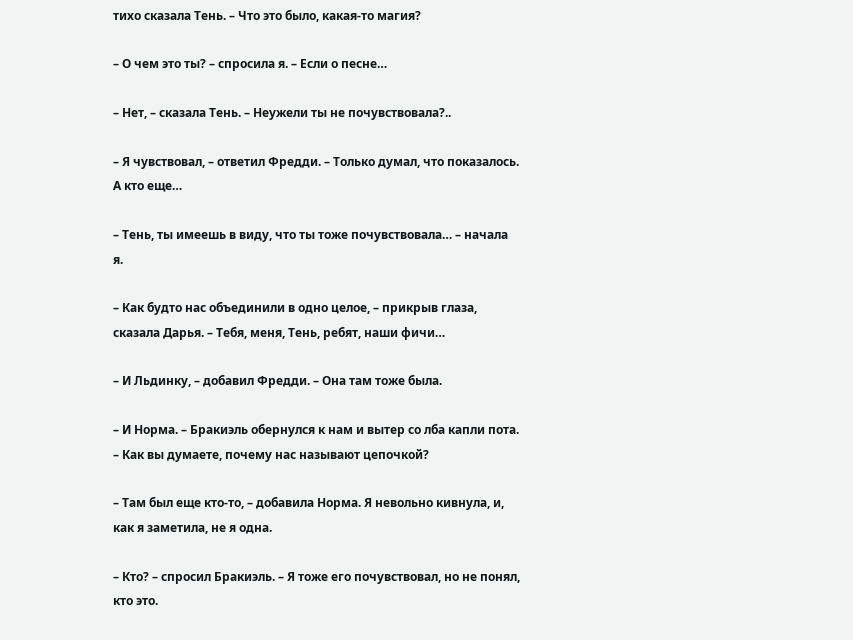тихо сказала Тень. – Что это было, какая-то магия?

– О чем это ты? – спросила я. – Если о песне…

– Нет, – сказала Тень. – Неужели ты не почувствовала?..

– Я чувствовал, – ответил Фредди. – Только думал, что показалось. А кто еще…

– Тень, ты имеешь в виду, что ты тоже почувствовала… – начала я.

– Как будто нас объединили в одно целое, – прикрыв глаза, сказала Дарья. – Тебя, меня, Тень, ребят, наши фичи…

– И Льдинку, – добавил Фредди. – Она там тоже была.

– И Норма. – Бракиэль обернулся к нам и вытер со лба капли пота. – Как вы думаете, почему нас называют цепочкой?

– Там был еще кто-то, – добавила Норма. Я невольно кивнула, и, как я заметила, не я одна.

– Кто? – спросил Бракиэль. – Я тоже его почувствовал, но не понял, кто это.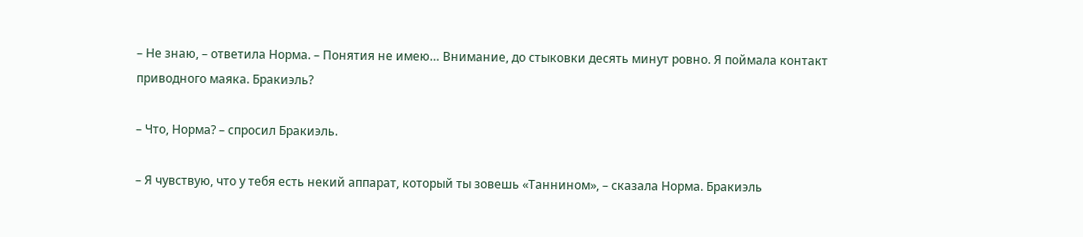– Не знаю, – ответила Норма. – Понятия не имею… Внимание, до стыковки десять минут ровно. Я поймала контакт приводного маяка. Бракиэль?

– Что, Норма? – спросил Бракиэль.

– Я чувствую, что у тебя есть некий аппарат, который ты зовешь «Таннином», – сказала Норма. Бракиэль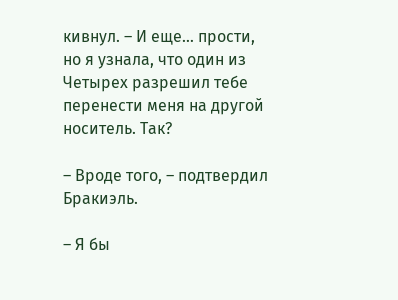кивнул. – И еще… прости, но я узнала, что один из Четырех разрешил тебе перенести меня на другой носитель. Так?

– Вроде того, – подтвердил Бракиэль.

– Я бы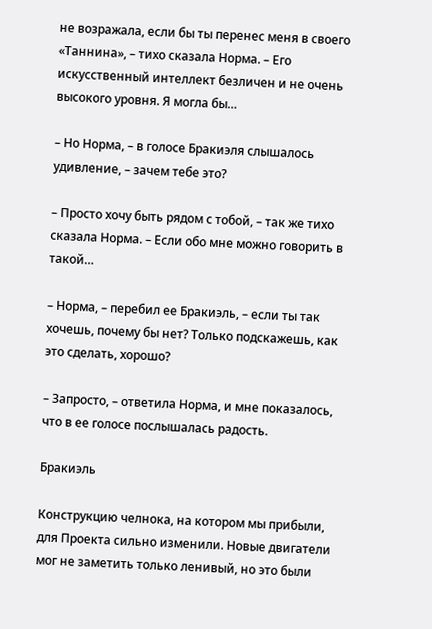не возражала, если бы ты перенес меня в своего «Таннина», – тихо сказала Норма. – Его искусственный интеллект безличен и не очень высокого уровня. Я могла бы…

– Но Норма, – в голосе Бракиэля слышалось удивление, – зачем тебе это?

– Просто хочу быть рядом с тобой, – так же тихо сказала Норма. – Если обо мне можно говорить в такой…

– Норма, – перебил ее Бракиэль, – если ты так хочешь, почему бы нет? Только подскажешь, как это сделать, хорошо?

– Запросто, – ответила Норма, и мне показалось, что в ее голосе послышалась радость.

Бракиэль

Конструкцию челнока, на котором мы прибыли, для Проекта сильно изменили. Новые двигатели мог не заметить только ленивый, но это были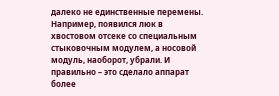далеко не единственные перемены. Например, появился люк в хвостовом отсеке со специальным стыковочным модулем, а носовой модуль, наоборот, убрали. И правильно – это сделало аппарат более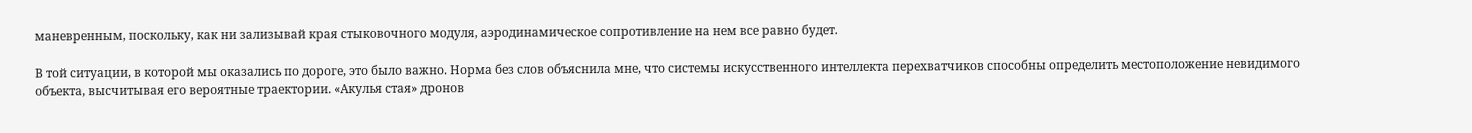маневренным, поскольку, как ни зализывай края стыковочного модуля, аэродинамическое сопротивление на нем все равно будет.

В той ситуации, в которой мы оказались по дороге, это было важно. Норма без слов объяснила мне, что системы искусственного интеллекта перехватчиков способны определить местоположение невидимого объекта, высчитывая его вероятные траектории. «Акулья стая» дронов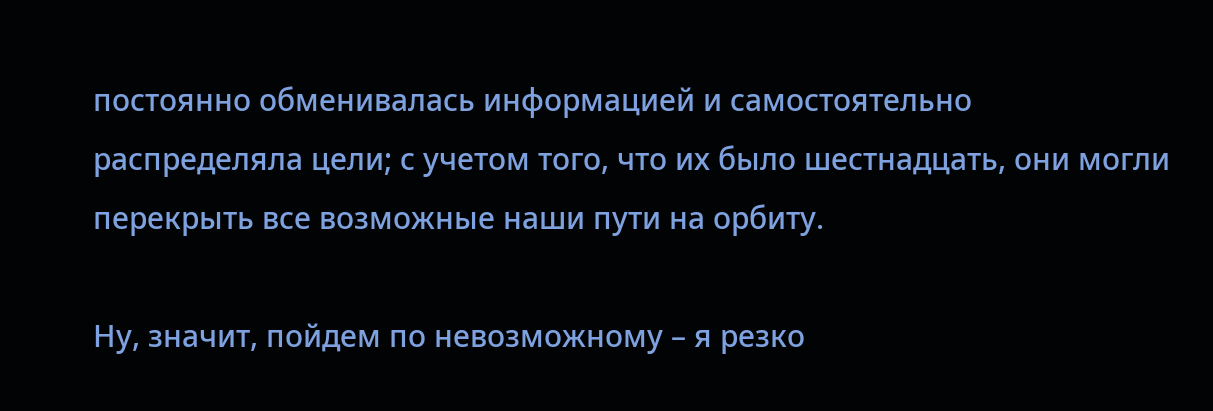постоянно обменивалась информацией и самостоятельно распределяла цели; с учетом того, что их было шестнадцать, они могли перекрыть все возможные наши пути на орбиту.

Ну, значит, пойдем по невозможному – я резко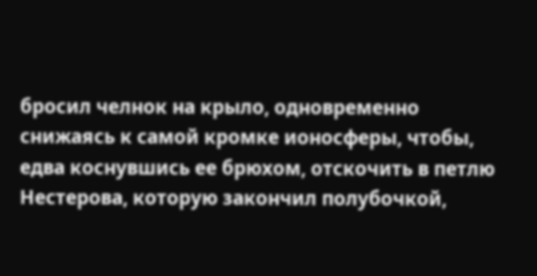бросил челнок на крыло, одновременно снижаясь к самой кромке ионосферы, чтобы, едва коснувшись ее брюхом, отскочить в петлю Нестерова, которую закончил полубочкой,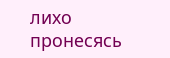лихо пронесясь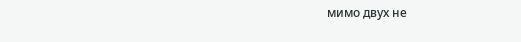мимо двух не